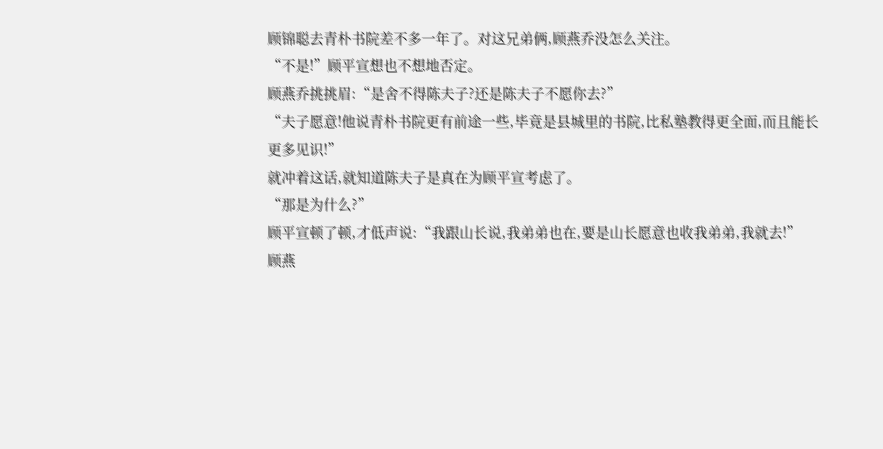顾锦聪去青朴书院差不多一年了。对这兄弟俩,顾燕乔没怎么关注。
“不是!”顾平宣想也不想地否定。
顾燕乔挑挑眉:“是舍不得陈夫子?还是陈夫子不愿你去?”
“夫子愿意!他说青朴书院更有前途一些,毕竟是县城里的书院,比私塾教得更全面,而且能长更多见识!”
就冲着这话,就知道陈夫子是真在为顾平宣考虑了。
“那是为什么?”
顾平宣顿了顿,才低声说:“我跟山长说,我弟弟也在,要是山长愿意也收我弟弟,我就去!”
顾燕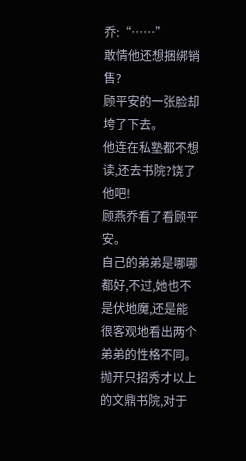乔:“……”
敢情他还想捆绑销售?
顾平安的一张脸却垮了下去。
他连在私塾都不想读,还去书院?饶了他吧!
顾燕乔看了看顾平安。
自己的弟弟是哪哪都好,不过,她也不是伏地魔,还是能很客观地看出两个弟弟的性格不同。
抛开只招秀才以上的文鼎书院,对于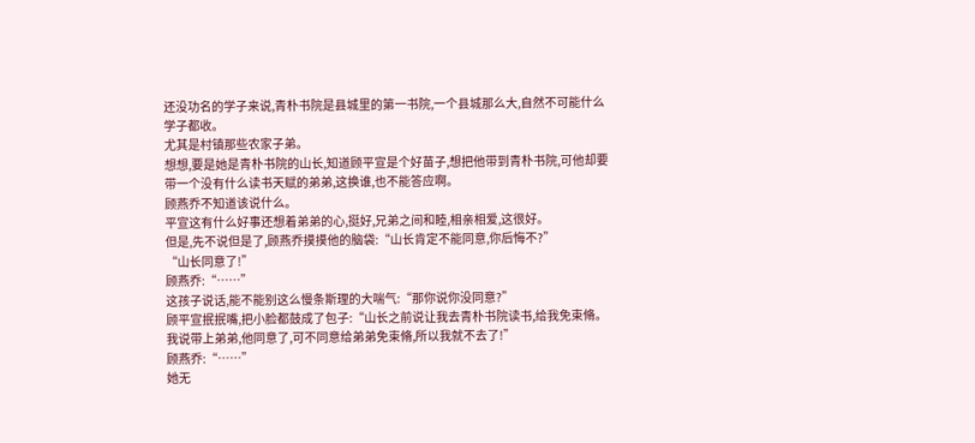还没功名的学子来说,青朴书院是县城里的第一书院,一个县城那么大,自然不可能什么学子都收。
尤其是村镇那些农家子弟。
想想,要是她是青朴书院的山长,知道顾平宣是个好苗子,想把他带到青朴书院,可他却要带一个没有什么读书天赋的弟弟,这换谁,也不能答应啊。
顾燕乔不知道该说什么。
平宣这有什么好事还想着弟弟的心,挺好,兄弟之间和睦,相亲相爱,这很好。
但是,先不说但是了,顾燕乔摸摸他的脑袋:“山长肯定不能同意,你后悔不?”
“山长同意了!”
顾燕乔:“……”
这孩子说话,能不能别这么慢条斯理的大喘气:“那你说你没同意?”
顾平宣抿抿嘴,把小脸都鼓成了包子:“山长之前说让我去青朴书院读书,给我免束脩。我说带上弟弟,他同意了,可不同意给弟弟免束脩,所以我就不去了!”
顾燕乔:“……”
她无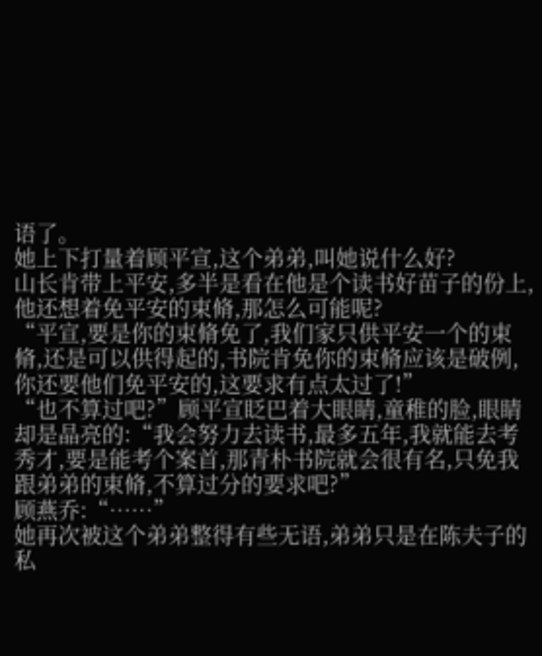语了。
她上下打量着顾平宣,这个弟弟,叫她说什么好?
山长肯带上平安,多半是看在他是个读书好苗子的份上,他还想着免平安的束脩,那怎么可能呢?
“平宣,要是你的束脩免了,我们家只供平安一个的束脩,还是可以供得起的,书院肯免你的束脩应该是破例,你还要他们免平安的,这要求有点太过了!”
“也不算过吧?”顾平宣眨巴着大眼睛,童稚的脸,眼睛却是晶亮的:“我会努力去读书,最多五年,我就能去考秀才,要是能考个案首,那青朴书院就会很有名,只免我跟弟弟的束脩,不算过分的要求吧?”
顾燕乔:“……”
她再次被这个弟弟整得有些无语,弟弟只是在陈夫子的私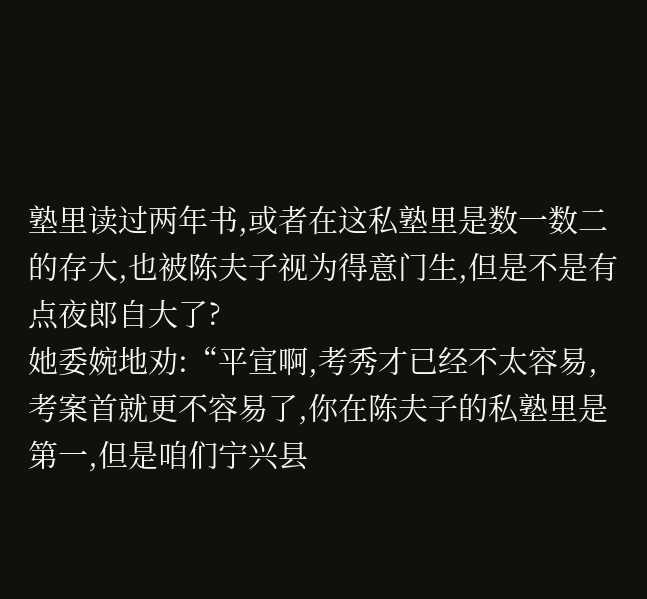塾里读过两年书,或者在这私塾里是数一数二的存大,也被陈夫子视为得意门生,但是不是有点夜郎自大了?
她委婉地劝:“平宣啊,考秀才已经不太容易,考案首就更不容易了,你在陈夫子的私塾里是第一,但是咱们宁兴县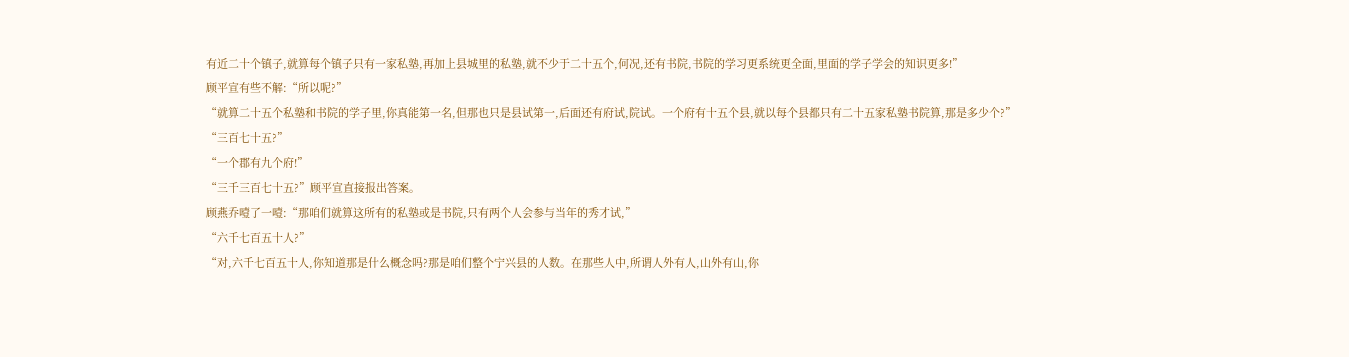有近二十个镇子,就算每个镇子只有一家私塾,再加上县城里的私塾,就不少于二十五个,何况,还有书院,书院的学习更系统更全面,里面的学子学会的知识更多!”
顾平宣有些不解:“所以呢?”
“就算二十五个私塾和书院的学子里,你真能第一名,但那也只是县试第一,后面还有府试,院试。一个府有十五个县,就以每个县都只有二十五家私塾书院算,那是多少个?”
“三百七十五?”
“一个郡有九个府!”
“三千三百七十五?”顾平宣直接报出答案。
顾燕乔噎了一噎:“那咱们就算这所有的私塾或是书院,只有两个人会参与当年的秀才试,”
“六千七百五十人?”
“对,六千七百五十人,你知道那是什么概念吗?那是咱们整个宁兴县的人数。在那些人中,所谓人外有人,山外有山,你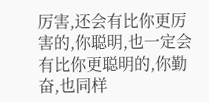厉害,还会有比你更厉害的,你聪明,也一定会有比你更聪明的,你勤奋,也同样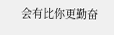会有比你更勤奋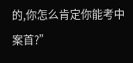的,你怎么肯定你能考中案首?”